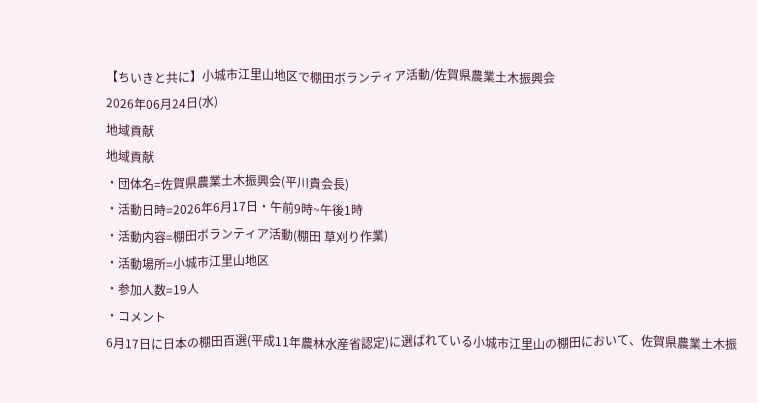【ちいきと共に】小城市江里山地区で棚田ボランティア活動/佐賀県農業土木振興会
2026年06月24日(水)
地域貢献
地域貢献
・団体名=佐賀県農業土木振興会(平川貴会長)
・活動日時=2026年6月17日・午前9時~午後1時
・活動内容=棚田ボランティア活動(棚田 草刈り作業)
・活動場所=小城市江里山地区
・参加人数=19人
・コメント
6月17日に日本の棚田百選(平成11年農林水産省認定)に選ばれている小城市江里山の棚田において、佐賀県農業土木振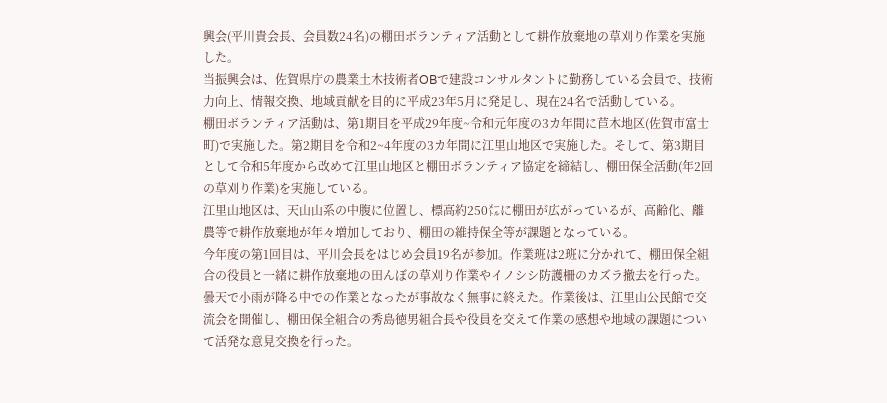興会(平川貴会長、会員数24名)の棚田ボランティア活動として耕作放棄地の草刈り作業を実施した。
当振興会は、佐賀県庁の農業土木技術者OBで建設コンサルタントに勤務している会員で、技術力向上、情報交換、地域貢献を目的に平成23年5月に発足し、現在24名で活動している。
棚田ボランティア活動は、第1期目を平成29年度~令和元年度の3カ年間に苣木地区(佐賀市富士町)で実施した。第2期目を令和2~4年度の3カ年間に江里山地区で実施した。そして、第3期目として令和5年度から改めて江里山地区と棚田ボランティア協定を締結し、棚田保全活動(年2回の草刈り作業)を実施している。
江里山地区は、天山山系の中腹に位置し、標高約250㍍に棚田が広がっているが、高齢化、離農等で耕作放棄地が年々増加しており、棚田の維持保全等が課題となっている。
今年度の第1回目は、平川会長をはじめ会員19名が参加。作業班は2班に分かれて、棚田保全組合の役員と一緒に耕作放棄地の田んぼの草刈り作業やイノシシ防護柵のカズラ撤去を行った。曇天で小雨が降る中での作業となったが事故なく無事に終えた。作業後は、江里山公民館で交流会を開催し、棚田保全組合の秀島徳男組合長や役員を交えて作業の感想や地域の課題について活発な意見交換を行った。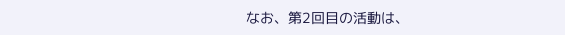なお、第2回目の活動は、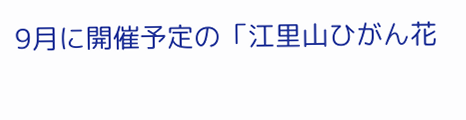9月に開催予定の「江里山ひがん花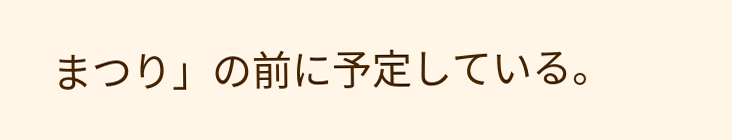まつり」の前に予定している。